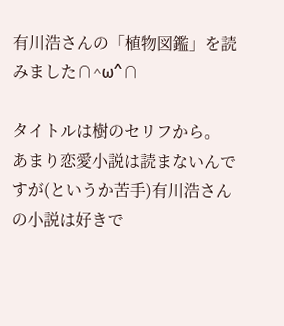有川浩さんの「植物図鑑」を読みました∩^ω^∩

タイトルは樹のセリフから。
あまり恋愛小説は読まないんですが(というか苦手)有川浩さんの小説は好きで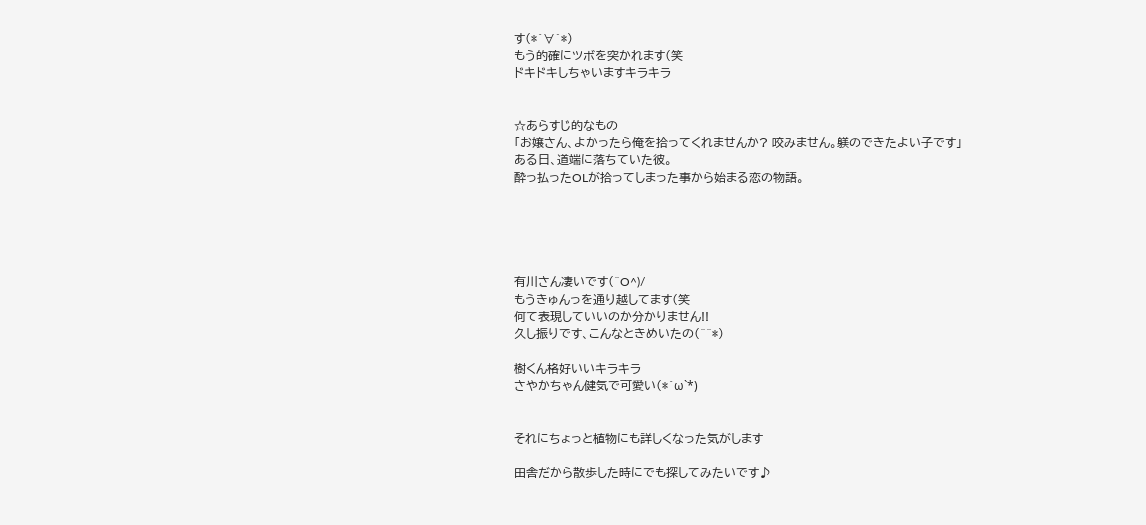す(*´∀`*)
もう的確にツボを突かれます(笑
ドキドキしちゃいますキラキラ


☆あらすじ的なもの
「お嬢さん、よかったら俺を拾ってくれませんか? 咬みません。躾のできたよい子です」
ある日、道端に落ちていた彼。
酔っ払ったOLが拾ってしまった事から始まる恋の物語。





有川さん凄いです(^O^)/
もうきゅんっを通り越してます(笑
何て表現していいのか分かりません!!
久し振りです、こんなときめいたの(^^*)

樹くん格好いいキラキラ
さやかちゃん健気で可愛い(*´ω`*)


それにちょっと植物にも詳しくなった気がします

田舎だから散歩した時にでも探してみたいです♪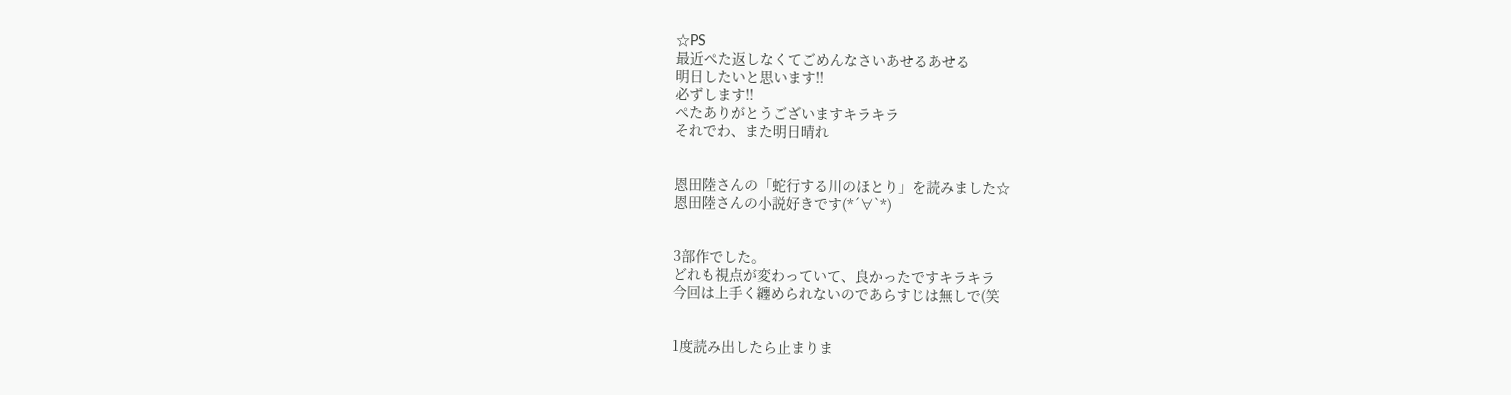☆PS
最近ぺた返しなくてごめんなさいあせるあせる
明日したいと思います!!
必ずします!!
ぺたありがとうございますキラキラ
それでわ、また明日晴れ


恩田陸さんの「蛇行する川のほとり」を読みました☆
恩田陸さんの小説好きです(*´∀`*)


3部作でした。
どれも視点が変わっていて、良かったですキラキラ
今回は上手く纏められないのであらすじは無しで(笑


1度読み出したら止まりま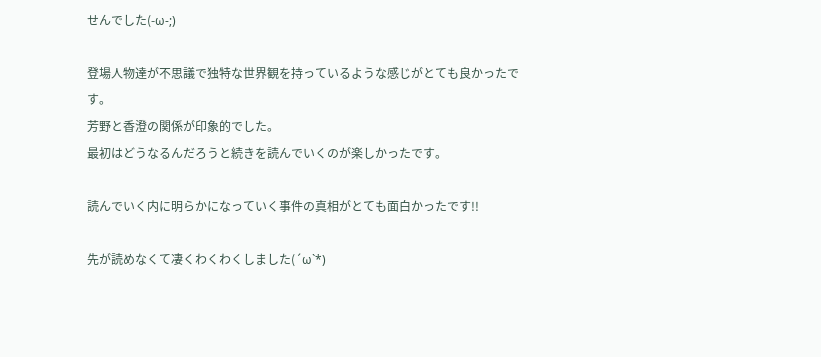せんでした(-ω-;)

登場人物達が不思議で独特な世界観を持っているような感じがとても良かったです。
芳野と香澄の関係が印象的でした。
最初はどうなるんだろうと続きを読んでいくのが楽しかったです。

読んでいく内に明らかになっていく事件の真相がとても面白かったです!!

先が読めなくて凄くわくわくしました(´ω`*)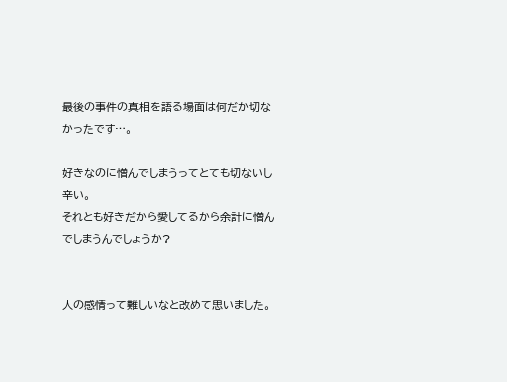最後の事件の真相を語る場面は何だか切なかったです…。

好きなのに憎んでしまうってとても切ないし辛い。
それとも好きだから愛してるから余計に憎んでしまうんでしょうか?


人の感情って難しいなと改めて思いました。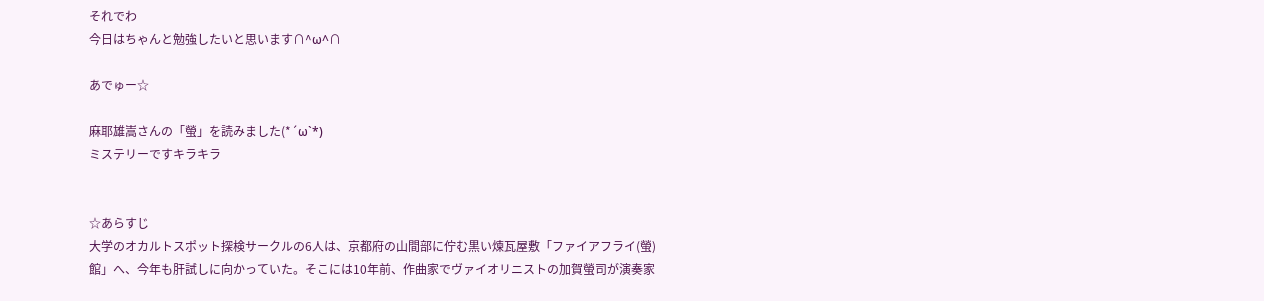それでわ
今日はちゃんと勉強したいと思います∩^ω^∩

あでゅー☆

麻耶雄嵩さんの「螢」を読みました(*´ω`*)
ミステリーですキラキラ


☆あらすじ
大学のオカルトスポット探検サークルの6人は、京都府の山間部に佇む黒い煉瓦屋敷「ファイアフライ(螢)館」へ、今年も肝試しに向かっていた。そこには10年前、作曲家でヴァイオリニストの加賀螢司が演奏家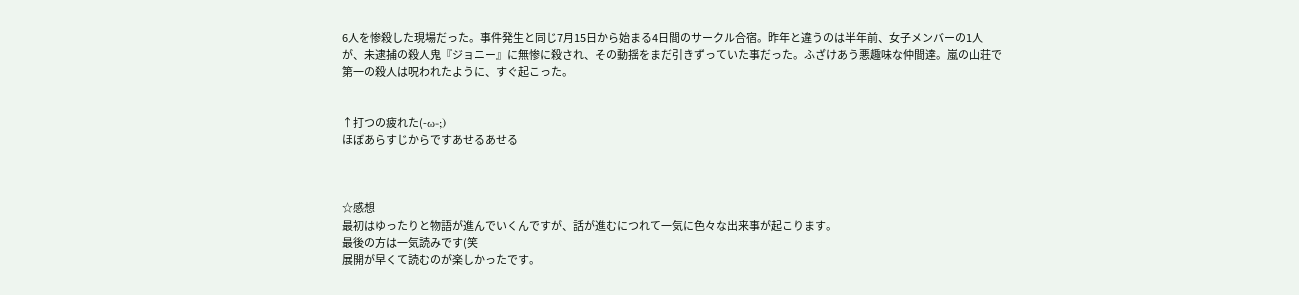6人を惨殺した現場だった。事件発生と同じ7月15日から始まる4日間のサークル合宿。昨年と違うのは半年前、女子メンバーの1人が、未逮捕の殺人鬼『ジョニー』に無惨に殺され、その動揺をまだ引きずっていた事だった。ふざけあう悪趣味な仲間達。嵐の山荘で第一の殺人は呪われたように、すぐ起こった。


↑打つの疲れた(-ω-;)
ほぼあらすじからですあせるあせる



☆感想
最初はゆったりと物語が進んでいくんですが、話が進むにつれて一気に色々な出来事が起こります。
最後の方は一気読みです(笑
展開が早くて読むのが楽しかったです。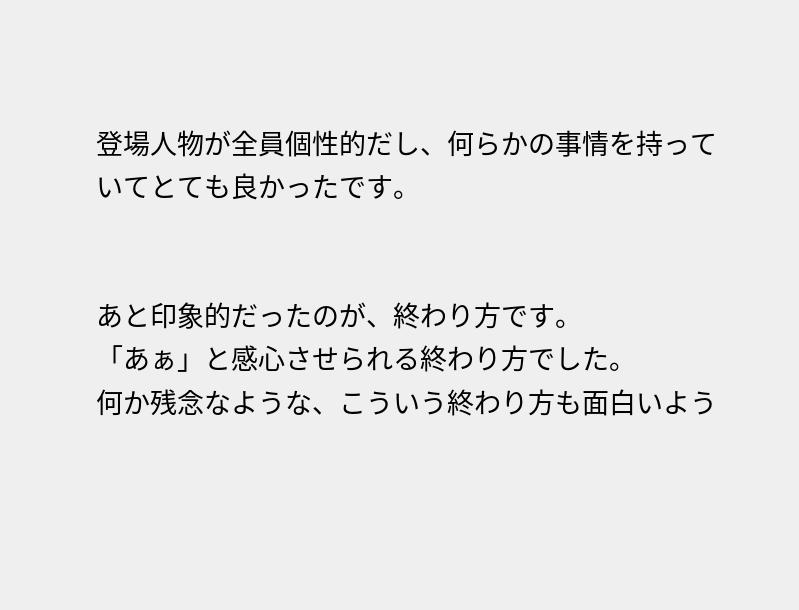登場人物が全員個性的だし、何らかの事情を持っていてとても良かったです。


あと印象的だったのが、終わり方です。
「あぁ」と感心させられる終わり方でした。
何か残念なような、こういう終わり方も面白いよう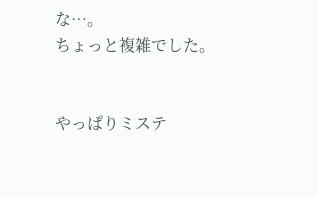な…。
ちょっと複雑でした。


やっぱりミステ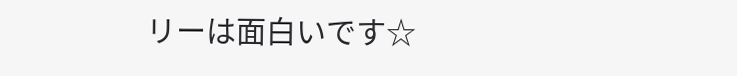リーは面白いです☆